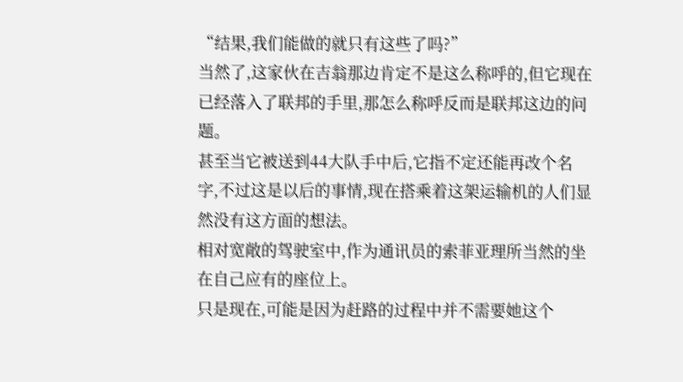“结果,我们能做的就只有这些了吗?”
当然了,这家伙在吉翁那边肯定不是这么称呼的,但它现在已经落入了联邦的手里,那怎么称呼反而是联邦这边的问题。
甚至当它被送到44大队手中后,它指不定还能再改个名字,不过这是以后的事情,现在搭乘着这架运输机的人们显然没有这方面的想法。
相对宽敞的驾驶室中,作为通讯员的索菲亚理所当然的坐在自己应有的座位上。
只是现在,可能是因为赶路的过程中并不需要她这个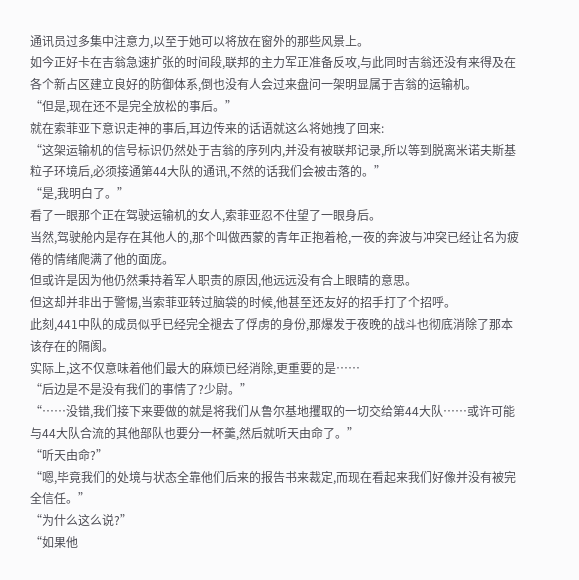通讯员过多集中注意力,以至于她可以将放在窗外的那些风景上。
如今正好卡在吉翁急速扩张的时间段,联邦的主力军正准备反攻,与此同时吉翁还没有来得及在各个新占区建立良好的防御体系,倒也没有人会过来盘问一架明显属于吉翁的运输机。
“但是,现在还不是完全放松的事后。”
就在索菲亚下意识走神的事后,耳边传来的话语就这么将她拽了回来:
“这架运输机的信号标识仍然处于吉翁的序列内,并没有被联邦记录,所以等到脱离米诺夫斯基粒子环境后,必须接通第44大队的通讯,不然的话我们会被击落的。”
“是,我明白了。”
看了一眼那个正在驾驶运输机的女人,索菲亚忍不住望了一眼身后。
当然,驾驶舱内是存在其他人的,那个叫做西蒙的青年正抱着枪,一夜的奔波与冲突已经让名为疲倦的情绪爬满了他的面庞。
但或许是因为他仍然秉持着军人职责的原因,他远远没有合上眼睛的意思。
但这却并非出于警惕,当索菲亚转过脑袋的时候,他甚至还友好的招手打了个招呼。
此刻,441中队的成员似乎已经完全褪去了俘虏的身份,那爆发于夜晚的战斗也彻底消除了那本该存在的隔阂。
实际上,这不仅意味着他们最大的麻烦已经消除,更重要的是……
“后边是不是没有我们的事情了?少尉。”
“……没错,我们接下来要做的就是将我们从鲁尔基地攫取的一切交给第44大队……或许可能与44大队合流的其他部队也要分一杯羹,然后就听天由命了。”
“听天由命?”
“嗯,毕竟我们的处境与状态全靠他们后来的报告书来裁定,而现在看起来我们好像并没有被完全信任。”
“为什么这么说?”
“如果他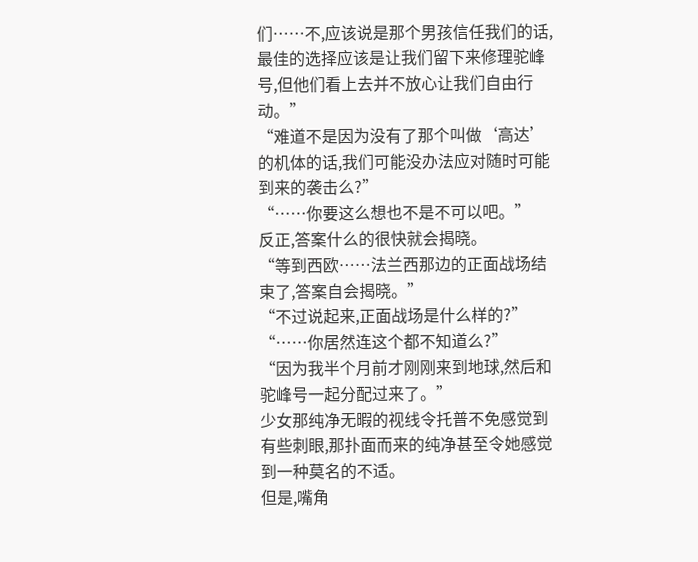们……不,应该说是那个男孩信任我们的话,最佳的选择应该是让我们留下来修理驼峰号,但他们看上去并不放心让我们自由行动。”
“难道不是因为没有了那个叫做‘高达’的机体的话,我们可能没办法应对随时可能到来的袭击么?”
“……你要这么想也不是不可以吧。”
反正,答案什么的很快就会揭晓。
“等到西欧……法兰西那边的正面战场结束了,答案自会揭晓。”
“不过说起来,正面战场是什么样的?”
“……你居然连这个都不知道么?”
“因为我半个月前才刚刚来到地球,然后和驼峰号一起分配过来了。”
少女那纯净无暇的视线令托普不免感觉到有些刺眼,那扑面而来的纯净甚至令她感觉到一种莫名的不适。
但是,嘴角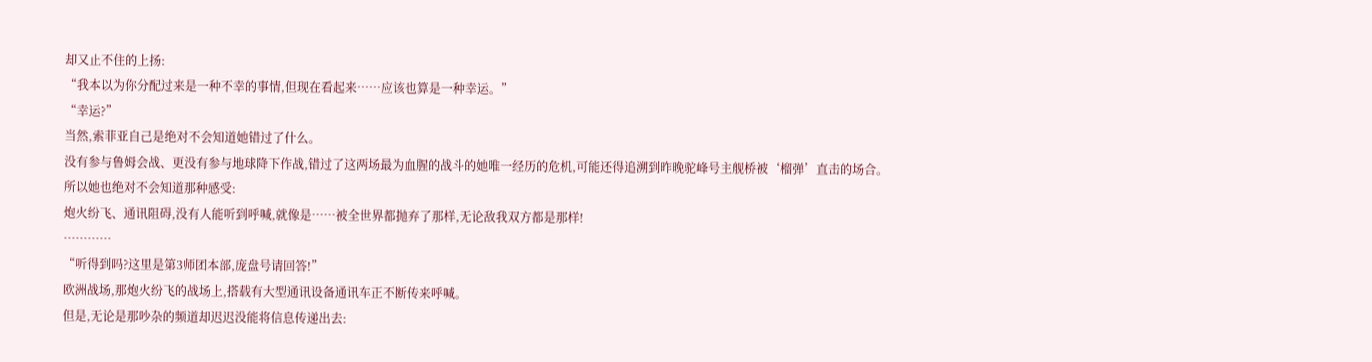却又止不住的上扬:
“我本以为你分配过来是一种不幸的事情,但现在看起来……应该也算是一种幸运。”
“幸运?”
当然,索菲亚自己是绝对不会知道她错过了什么。
没有参与鲁姆会战、更没有参与地球降下作战,错过了这两场最为血腥的战斗的她唯一经历的危机,可能还得追溯到昨晚驼峰号主舰桥被‘榴弹’直击的场合。
所以她也绝对不会知道那种感受:
炮火纷飞、通讯阻碍,没有人能听到呼喊,就像是……被全世界都抛弃了那样,无论敌我双方都是那样!
…………
“听得到吗?这里是第3师团本部,庞盘号请回答!”
欧洲战场,那炮火纷飞的战场上,搭载有大型通讯设备通讯车正不断传来呼喊。
但是,无论是那吵杂的频道却迟迟没能将信息传递出去: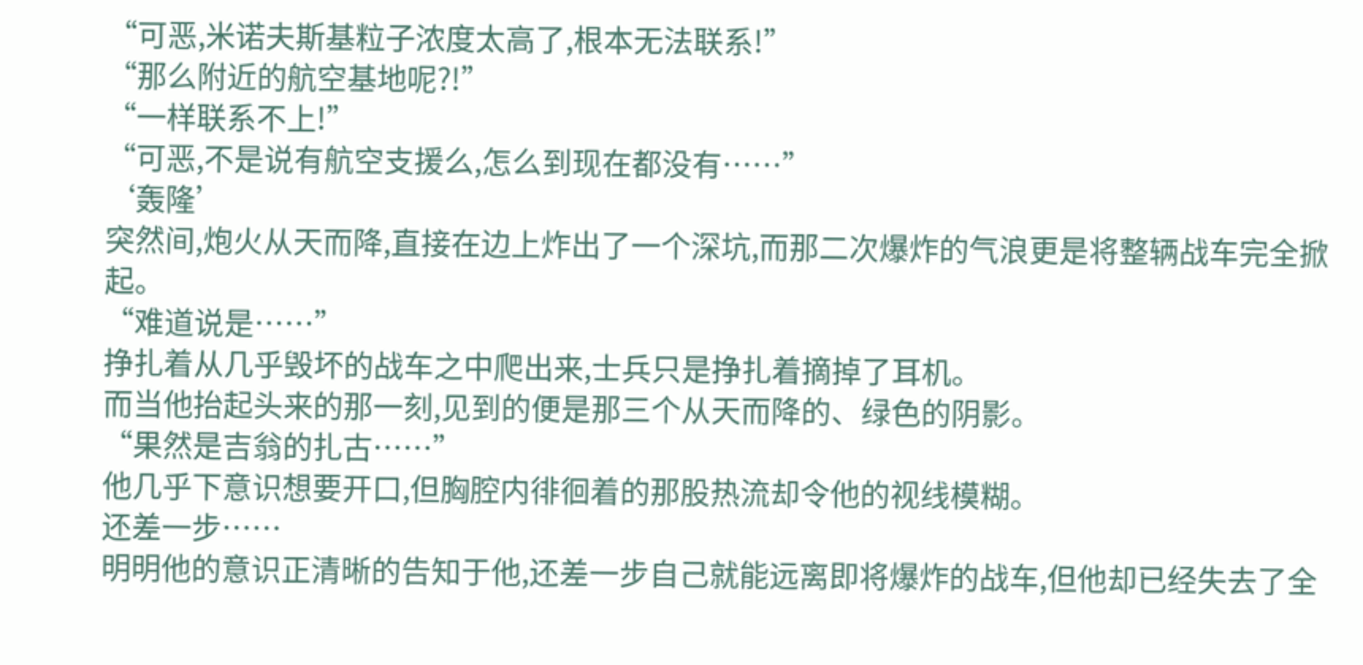“可恶,米诺夫斯基粒子浓度太高了,根本无法联系!”
“那么附近的航空基地呢?!”
“一样联系不上!”
“可恶,不是说有航空支援么,怎么到现在都没有……”
‘轰隆’
突然间,炮火从天而降,直接在边上炸出了一个深坑,而那二次爆炸的气浪更是将整辆战车完全掀起。
“难道说是……”
挣扎着从几乎毁坏的战车之中爬出来,士兵只是挣扎着摘掉了耳机。
而当他抬起头来的那一刻,见到的便是那三个从天而降的、绿色的阴影。
“果然是吉翁的扎古……”
他几乎下意识想要开口,但胸腔内徘徊着的那股热流却令他的视线模糊。
还差一步……
明明他的意识正清晰的告知于他,还差一步自己就能远离即将爆炸的战车,但他却已经失去了全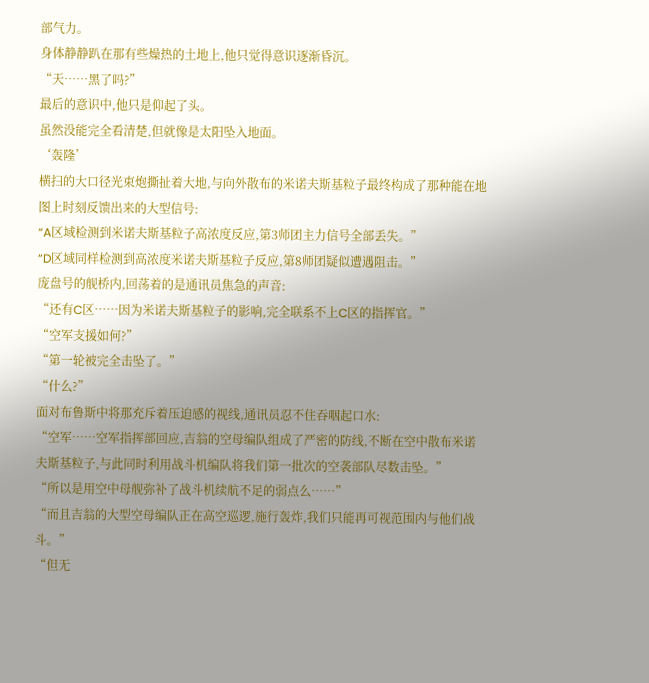部气力。
身体静静趴在那有些燥热的土地上,他只觉得意识逐渐昏沉。
“天……黑了吗?”
最后的意识中,他只是仰起了头。
虽然没能完全看清楚,但就像是太阳坠入地面。
‘轰隆’
横扫的大口径光束炮撕扯着大地,与向外散布的米诺夫斯基粒子最终构成了那种能在地图上时刻反馈出来的大型信号:
“A区域检测到米诺夫斯基粒子高浓度反应,第3师团主力信号全部丢失。”
“D区域同样检测到高浓度米诺夫斯基粒子反应,第8师团疑似遭遇阻击。”
庞盘号的舰桥内,回荡着的是通讯员焦急的声音:
“还有C区……因为米诺夫斯基粒子的影响,完全联系不上C区的指挥官。”
“空军支援如何?”
“第一轮被完全击坠了。”
“什么?”
面对布鲁斯中将那充斥着压迫感的视线,通讯员忍不住吞咽起口水:
“空军……空军指挥部回应,吉翁的空母编队组成了严密的防线,不断在空中散布米诺夫斯基粒子,与此同时利用战斗机编队将我们第一批次的空袭部队尽数击坠。”
“所以是用空中母舰弥补了战斗机续航不足的弱点么……”
“而且吉翁的大型空母编队正在高空巡逻,施行轰炸,我们只能再可视范围内与他们战斗。”
“但无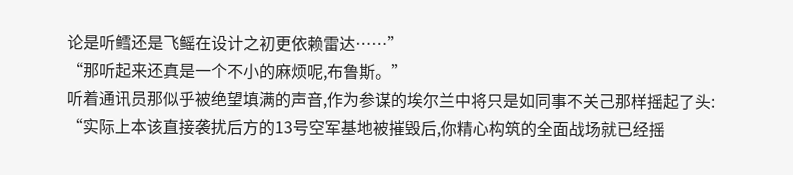论是听鳕还是飞鳐在设计之初更依赖雷达……”
“那听起来还真是一个不小的麻烦呢,布鲁斯。”
听着通讯员那似乎被绝望填满的声音,作为参谋的埃尔兰中将只是如同事不关己那样摇起了头:
“实际上本该直接袭扰后方的13号空军基地被摧毁后,你精心构筑的全面战场就已经摇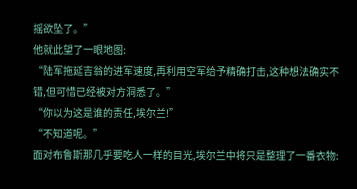摇欲坠了。”
他就此望了一眼地图:
“陆军拖延吉翁的进军速度,再利用空军给予精确打击,这种想法确实不错,但可惜已经被对方洞悉了。”
“你以为这是谁的责任,埃尔兰!”
“不知道呢。”
面对布鲁斯那几乎要吃人一样的目光,埃尔兰中将只是整理了一番衣物: